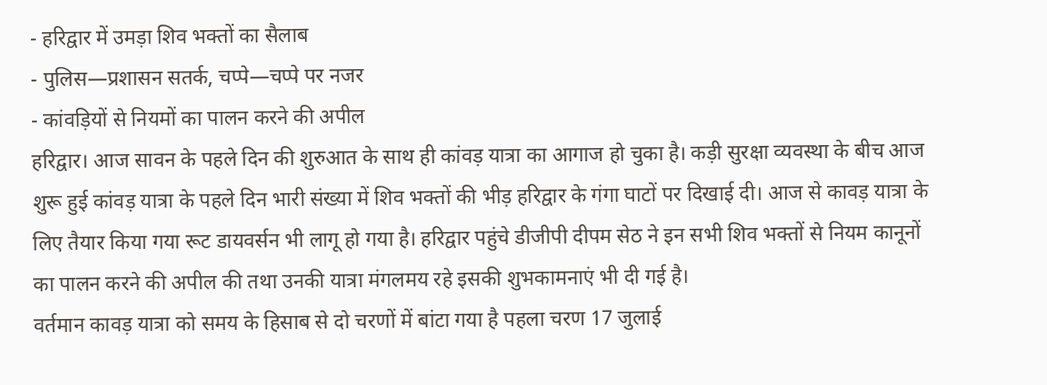- हरिद्वार में उमड़ा शिव भक्तों का सैलाब
- पुलिस—प्रशासन सतर्क, चप्पे—चप्पे पर नजर
- कांवड़ियों से नियमों का पालन करने की अपील
हरिद्वार। आज सावन के पहले दिन की शुरुआत के साथ ही कांवड़ यात्रा का आगाज हो चुका है। कड़ी सुरक्षा व्यवस्था के बीच आज शुरू हुई कांवड़ यात्रा के पहले दिन भारी संख्या में शिव भक्तों की भीड़ हरिद्वार के गंगा घाटों पर दिखाई दी। आज से कावड़ यात्रा के लिए तैयार किया गया रूट डायवर्सन भी लागू हो गया है। हरिद्वार पहुंचे डीजीपी दीपम सेठ ने इन सभी शिव भक्तों से नियम कानूनों का पालन करने की अपील की तथा उनकी यात्रा मंगलमय रहे इसकी शुभकामनाएं भी दी गई है।
वर्तमान कावड़ यात्रा को समय के हिसाब से दो चरणों में बांटा गया है पहला चरण 17 जुलाई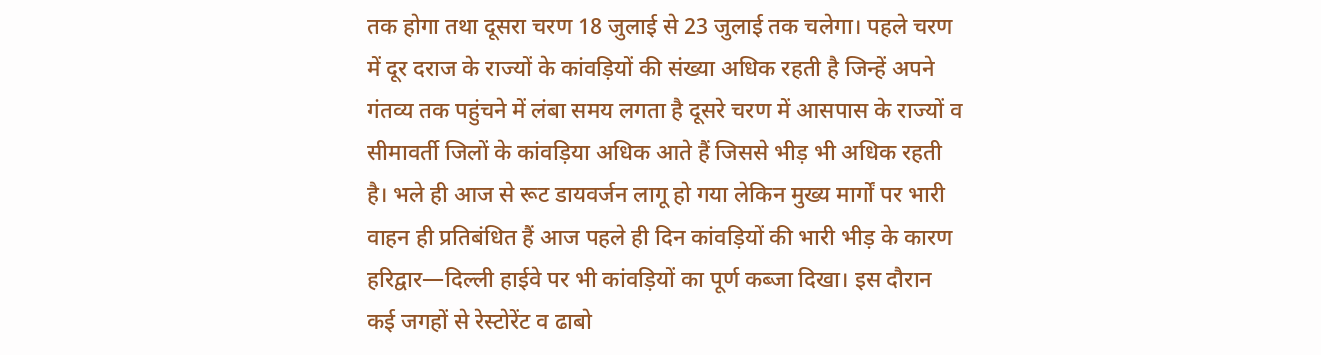तक होगा तथा दूसरा चरण 18 जुलाई से 23 जुलाई तक चलेगा। पहले चरण में दूर दराज के राज्यों के कांवड़ियों की संख्या अधिक रहती है जिन्हें अपने गंतव्य तक पहुंचने में लंबा समय लगता है दूसरे चरण में आसपास के राज्यों व सीमावर्ती जिलों के कांवड़िया अधिक आते हैं जिससे भीड़ भी अधिक रहती है। भले ही आज से रूट डायवर्जन लागू हो गया लेकिन मुख्य मार्गों पर भारी वाहन ही प्रतिबंधित हैं आज पहले ही दिन कांवड़ियों की भारी भीड़ के कारण हरिद्वार—दिल्ली हाईवे पर भी कांवड़ियों का पूर्ण कब्जा दिखा। इस दौरान कई जगहों से रेस्टोरेंट व ढाबो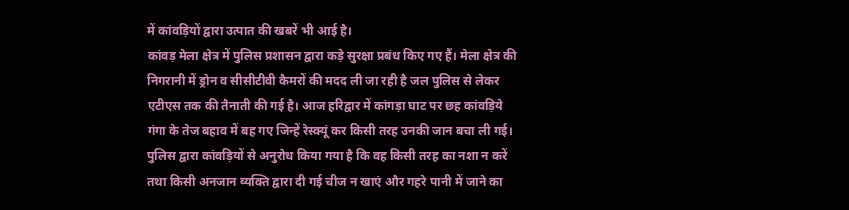में कांवड़ियों द्वारा उत्पात की खबरें भी आई है।
कांवड़ मेला क्षेत्र में पुलिस प्रशासन द्वारा कड़े सुरक्षा प्रबंध किए गए हैं। मेला क्षेत्र की निगरानी में ड्रोन व सीसीटीवी कैमरों की मदद ली जा रही है जल पुलिस से लेकर एटीएस तक की तैनाती की गई है। आज हरिद्वार में कांगड़ा घाट पर छह कांवड़िये गंगा के तेज बहाव में बह गए जिन्हें रेस्क्यूं कर किसी तरह उनकी जान बचा ली गई। पुलिस द्वारा कांवड़ियों से अनुरोध किया गया है कि वह किसी तरह का नशा न करें तथा किसी अनजान व्यक्ति द्वारा दी गई चीज न खाएं और गहरे पानी में जाने का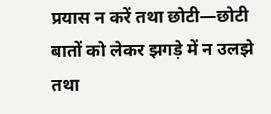प्रयास न करें तथा छोटी—छोटी बातों को लेकर झगड़े में न उलझे तथा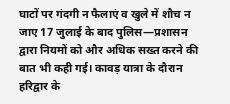घाटों पर गंदगी न फैलाएं व खुले में शौच न जाए 17 जुलाई के बाद पुलिस—प्रशासन द्वारा नियमों को और अधिक सख्त करने की बात भी कही गई। कावड़ यात्रा के दौरान हरिद्वार के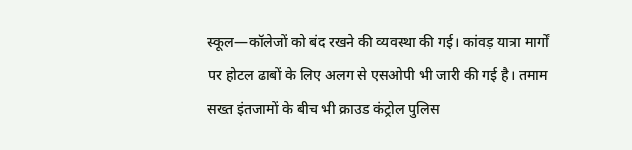स्कूल—कॉलेजों को बंद रखने की व्यवस्था की गई। कांवड़ यात्रा मार्गों पर होटल ढाबों के लिए अलग से एसओपी भी जारी की गई है। तमाम सख्त इंतजामों के बीच भी क्राउड कंट्रोल पुलिस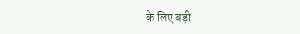के लिए बड़ी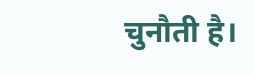चुनौती है।